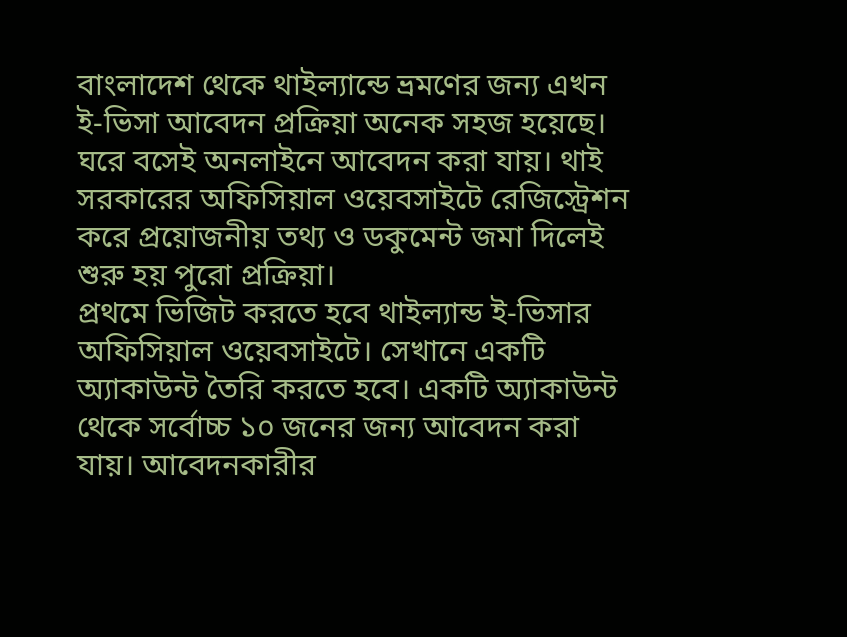বাংলাদেশ থেকে থাইল্যান্ডে ভ্রমণের জন্য এখন ই-ভিসা আবেদন প্রক্রিয়া অনেক সহজ হয়েছে। ঘরে বসেই অনলাইনে আবেদন করা যায়। থাই সরকারের অফিসিয়াল ওয়েবসাইটে রেজিস্ট্রেশন করে প্রয়োজনীয় তথ্য ও ডকুমেন্ট জমা দিলেই শুরু হয় পুরো প্রক্রিয়া।
প্রথমে ভিজিট করতে হবে থাইল্যান্ড ই-ভিসার অফিসিয়াল ওয়েবসাইটে। সেখানে একটি অ্যাকাউন্ট তৈরি করতে হবে। একটি অ্যাকাউন্ট থেকে সর্বোচ্চ ১০ জনের জন্য আবেদন করা যায়। আবেদনকারীর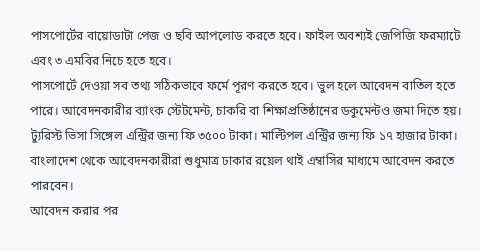পাসপোর্টের বায়োডাটা পেজ ও ছবি আপলোড করতে হবে। ফাইল অবশ্যই জেপিজি ফরম্যাটে এবং ৩ এমবির নিচে হতে হবে।
পাসপোর্টে দেওয়া সব তথ্য সঠিকভাবে ফর্মে পূরণ করতে হবে। ভুল হলে আবেদন বাতিল হতে পারে। আবেদনকারীর ব্যাংক স্টেটমেন্ট, চাকরি বা শিক্ষাপ্রতিষ্ঠানের ডকুমেন্টও জমা দিতে হয়।
ট্যুরিস্ট ভিসা সিঙ্গেল এন্ট্রির জন্য ফি ৩৫০০ টাকা। মাল্টিপল এন্ট্রির জন্য ফি ১৭ হাজার টাকা। বাংলাদেশ থেকে আবেদনকারীরা শুধুমাত্র ঢাকার রয়েল থাই এম্বাসির মাধ্যমে আবেদন করতে পারবেন।
আবেদন করার পর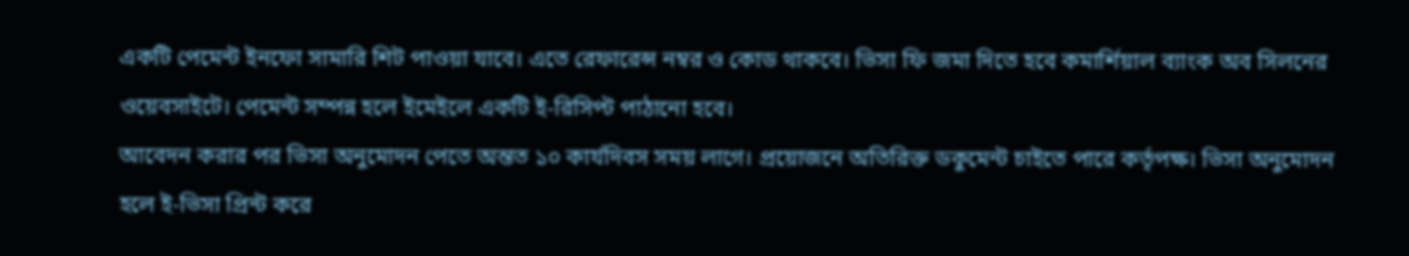একটি পেমেন্ট ইনফো সামারি শিট পাওয়া যাবে। এতে রেফারেন্স নম্বর ও কোড থাকবে। ভিসা ফি জমা দিতে হবে কমার্শিয়াল ব্যাংক অব সিলনের ওয়েবসাইটে। পেমেন্ট সম্পন্ন হলে ইমেইলে একটি ই-রিসিপ্ট পাঠানো হবে।
আবেদন করার পর ভিসা অনুমোদন পেতে অন্তত ১০ কার্যদিবস সময় লাগে। প্রয়োজনে অতিরিক্ত ডকুমেন্ট চাইতে পারে কর্তৃপক্ষ। ভিসা অনুমোদন হলে ই-ভিসা প্রিন্ট করে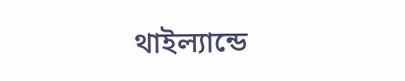থাইল্যান্ডে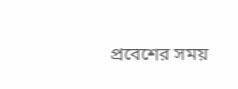প্রবেশের সময়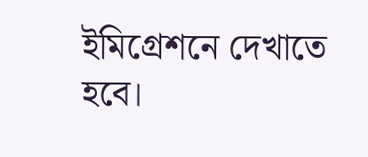ইমিগ্রেশনে দেখাতে হবে।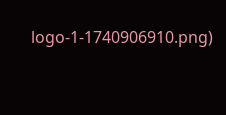logo-1-1740906910.png)